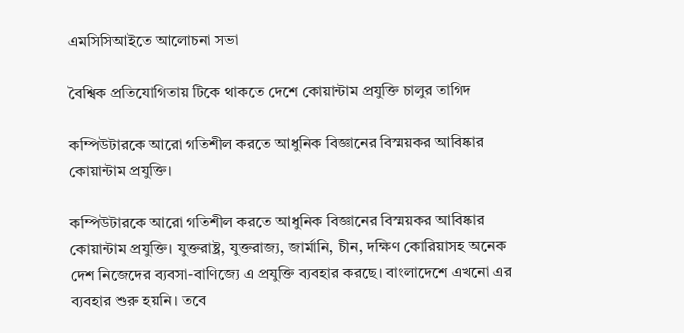এমসিসিআইতে আলোচনা সভা

বৈশ্বিক প্রতিযোগিতায় টিকে থাকতে দেশে কোয়ান্টাম প্রযুক্তি চালুর তাগিদ

কম্পিউটারকে আরো গতিশীল করতে আধুনিক বিজ্ঞানের বিস্ময়কর আবিষ্কার কোয়ান্টাম প্রযুক্তি।

কম্পিউটারকে আরো গতিশীল করতে আধুনিক বিজ্ঞানের বিস্ময়কর আবিষ্কার কোয়ান্টাম প্রযুক্তি। যুক্তরাষ্ট্র, যুক্তরাজ্য, জার্মানি, চীন, দক্ষিণ কোরিয়াসহ অনেক দেশ নিজেদের ব্যবসা-বাণিজ্যে এ প্রযুক্তি ব্যবহার করছে। বাংলাদেশে এখনো এর ব্যবহার শুরু হয়নি। তবে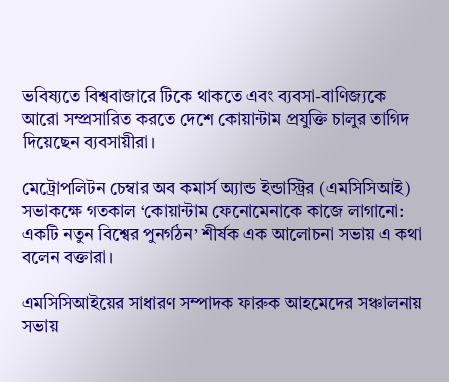ভবিষ্যতে বিশ্ববাজারে টিকে থাকতে এবং ব্যবসা-বাণিজ্যকে আরো সম্প্রসারিত করতে দেশে কোয়ান্টাম প্রযুক্তি চালুর তাগিদ দিয়েছেন ব্যবসায়ীরা।

মেট্রোপলিটন চেম্বার অব কমার্স অ্যান্ড ইন্ডাস্ট্রির (এমসিসিআই) সভাকক্ষে গতকাল ‘কোয়ান্টাম ফেনোমেনাকে কাজে লাগানো: একটি নতুন বিশ্বের পুনর্গঠন’ শীর্ষক এক আলোচনা সভায় এ কথা বলেন বক্তারা।

এমসিসিআইয়ের সাধারণ সম্পাদক ফারুক আহমেদের সঞ্চালনায় সভায়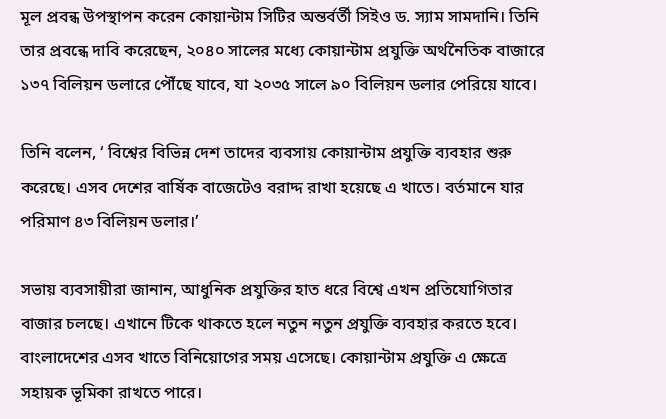মূল প্রবন্ধ উপস্থাপন করেন কোয়ান্টাম সিটির অন্তর্বর্তী সিইও ড. স্যাম সামদানি। তিনি তার প্রবন্ধে দাবি করেছেন, ২০৪০ সালের মধ্যে কোয়ান্টাম প্রযুক্তি অর্থনৈতিক বাজারে ১৩৭ বিলিয়ন ডলারে পৌঁছে যাবে, যা ২০৩৫ সালে ৯০ বিলিয়ন ডলার পেরিয়ে যাবে।

তিনি বলেন, ‘ বিশ্বের বিভিন্ন দেশ তাদের ব্যবসায় কোয়ান্টাম প্রযুক্তি ব্যবহার শুরু করেছে। এসব দেশের বার্ষিক বাজেটেও বরাদ্দ রাখা হয়েছে এ খাতে। বর্তমানে যার পরিমাণ ৪৩ বিলিয়ন ডলার।’

সভায় ব্যবসায়ীরা জানান, আধুনিক প্রযুক্তির হাত ধরে বিশ্বে এখন প্রতিযোগিতার বাজার চলছে। এখানে টিকে থাকতে হলে নতুন নতুন প্রযুক্তি ব্যবহার করতে হবে। বাংলাদেশের এসব খাতে বিনিয়োগের সময় এসেছে। কোয়ান্টাম প্রযুক্তি এ ক্ষেত্রে সহায়ক ভূমিকা রাখতে পারে।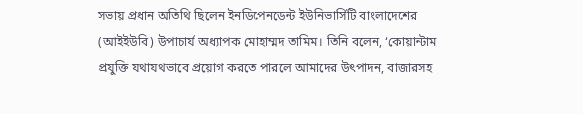সভায় প্রধান অতিথি ছিলেন ইনডিপেনডেন্ট ইউনিভার্সিটি বাংলাদেশের (আইইউবি) উপাচার্য অধ্যাপক মোহাম্মদ তামিম। তিনি বলেন, ‘কোয়ান্টাম প্রযুক্তি যথাযথভাবে প্রয়োগ করতে পারলে আমাদের উৎপাদন, বাজারসহ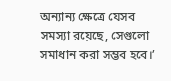অন্যান্য ক্ষেত্রে যেসব সমস্যা রয়েছে, সেগুলো সমাধান করা সম্ভব হবে।’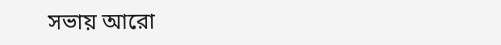সভায় আরো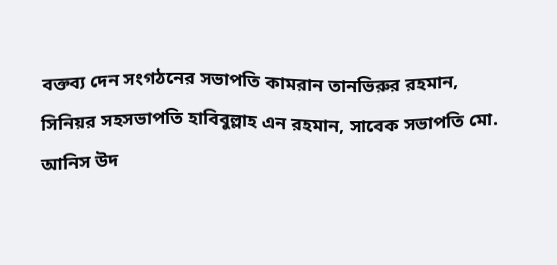বক্তব্য দেন সংগঠনের সভাপতি কামরান তানভিরুর রহমান, সিনিয়র সহসভাপতি হাবিবুল্লাহ এন রহমান, সাবেক সভাপতি মো. আনিস উদ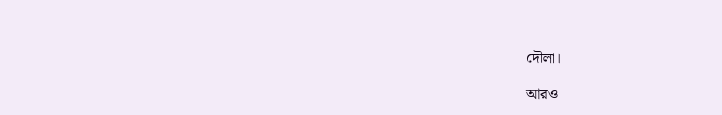দৌলা।

আরও